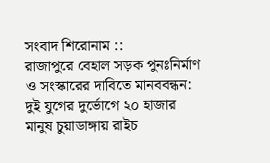সংবাদ শিরোনাম ::
রাজাপুরে বেহাল সড়ক পুনঃনির্মাণ ও সংস্কারের দাবিতে মানববন্ধন: দুই যুগের দুর্ভোগে ২০ হাজার মানুষ চুয়াডাঙ্গায় রাইচ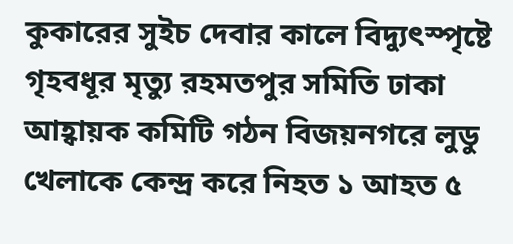কুকারের সুইচ দেবার কালে বিদ্যুৎস্পৃষ্টে গৃহবধূর মৃত্যু রহমতপুর সমিতি ঢাকা আহ্বায়ক কমিটি গঠন বিজয়নগরে লুডু খেলাকে কেন্দ্র করে নিহত ১ আহত ৫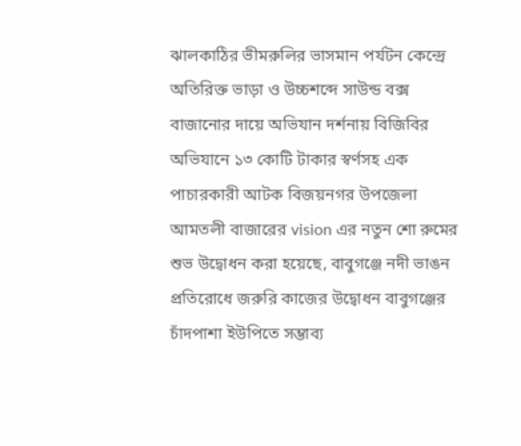ঝালকাঠির ভীমরুলির ভাসমান পর্যটন কেন্দ্রে অতিরিক্ত ভাড়া ও উচ্চশব্দে সাউন্ড বক্স বাজানোর দায়ে অভিযান দর্শনায় বিজিবির অভিযানে ১৩ কোটি টাকার স্বর্ণসহ এক পাচারকারী আটক বিজয়নগর উপজেলা আমতলী বাজারের vision এর নতুন শো রুমের শুভ উদ্বোধন করা হয়েছে, বাবুগঞ্জে নদী ভাঙন প্রতিরোধে জরুরি কাজের উদ্বোধন বাবুগঞ্জের চাঁদপাশা ইউপিতে সম্ভাব্য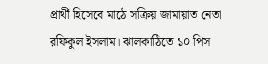প্রার্থী হিসেবে মাঠে সক্রিয় জামায়াত নেতা রফিকুল ইসলাম। ঝালকাঠিতে ১০ পিস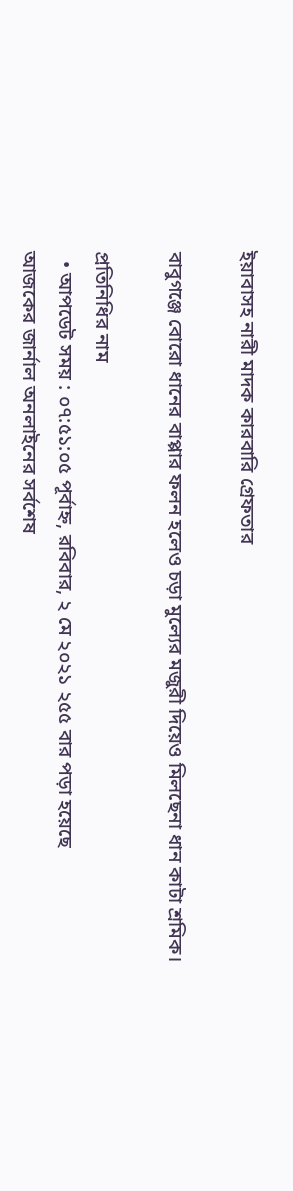ইয়াবাসহ নারী মাদক কারবারি গ্রেফতার

বাবুগঞ্জে বোরো ধানের বাপ্পার ফলন হলেও চড়া মুল্যের মজুরী দিয়েও মিলছেনা ধান কাটা শ্রমিক।

প্রতিনিধির নাম
  • আপডেট সময় : ০৭:৫১:০৫ পূর্বাহ্ন, রবিবার, ২ মে ২০২১ ২৫৫ বার পড়া হয়েছে
আজকের জার্নাল অনলাইনের সর্বশেষ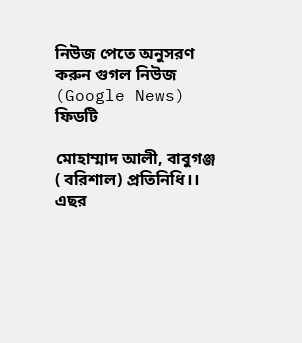নিউজ পেতে অনুসরণ করুন গুগল নিউজ (Google News) ফিডটি

মোহাম্মাদ আলী, বাবুগঞ্জ ( বরিশাল) প্রতিনিধি।।
এছর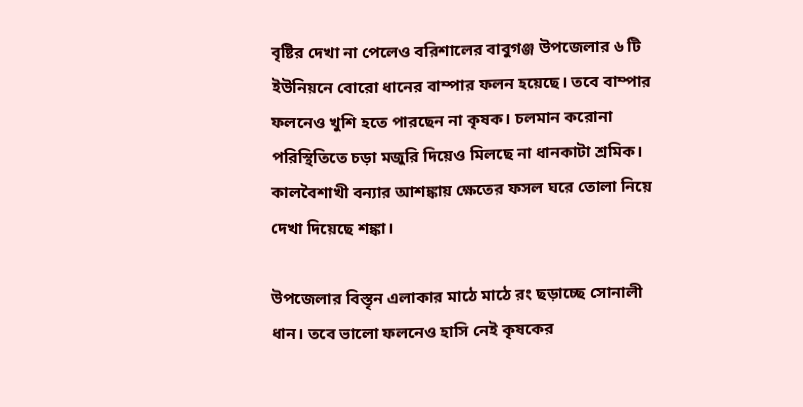বৃষ্টির দেখা না পেলেও বরিশালের বাবুগঞ্জ উপজেলার ৬ টি ইউনিয়নে বোরো ধানের বাম্পার ফলন হয়েছে। তবে বাম্পার ফলনেও খুশি হতে পারছেন না কৃষক। চলমান করোনা পরিস্থিতিতে চড়া মজুরি দিয়েও মিলছে না ধানকাটা শ্রমিক। কালবৈশাখী বন্যার আশঙ্কায় ক্ষেতের ফসল ঘরে তোলা নিয়ে দেখা দিয়েছে শঙ্কা।

উপজেলার বিস্তৃন এলাকার মাঠে মাঠে রং ছড়াচ্ছে সোনালী ধান। তবে ভালো ফলনেও হাসি নেই কৃষকের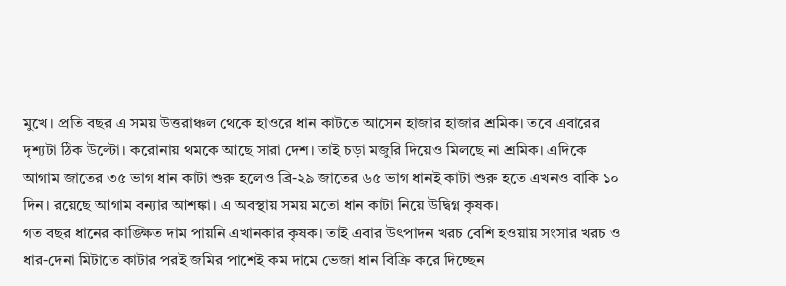মুখে। প্রতি বছর এ সময় উত্তরাঞ্চল থেকে হাওরে ধান কাটতে আসেন হাজার হাজার শ্রমিক। তবে এবারের দৃশ্যটা ঠিক উল্টো। করোনায় থমকে আছে সারা দেশ। তাই চড়া মজুরি দিয়েও মিলছে না শ্রমিক। এদিকে আগাম জাতের ৩৫ ভাগ ধান কাটা শুরু হলেও ব্রি-২৯ জাতের ৬৫ ভাগ ধানই কাটা শুরু হতে এখনও বাকি ১০ দিন। রয়েছে আগাম বন্যার আশঙ্কা। এ অবস্থায় সময় মতো ধান কাটা নিয়ে উদ্বিগ্ন কৃষক।
গত বছর ধানের কাঙ্ক্ষিত দাম পায়নি এখানকার কৃষক। তাই এবার উৎপাদন খরচ বেশি হওয়ায় সংসার খরচ ও ধার-দেনা মিটাতে কাটার পরই জমির পাশেই কম দামে ভেজা ধান বিক্রি করে দিচ্ছেন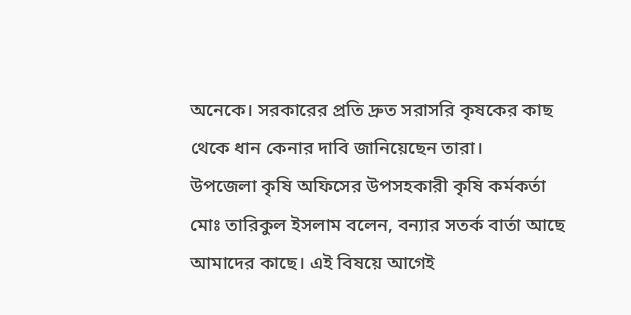অনেকে। সরকারের প্রতি দ্রুত সরাসরি কৃষকের কাছ থেকে ধান কেনার দাবি জানিয়েছেন তারা।
উপজেলা কৃষি অফিসের উপসহকারী কৃষি কর্মকর্তা মোঃ তারিকুল ইসলাম বলেন, বন্যার সতর্ক বার্তা আছে আমাদের কাছে। এই বিষয়ে আগেই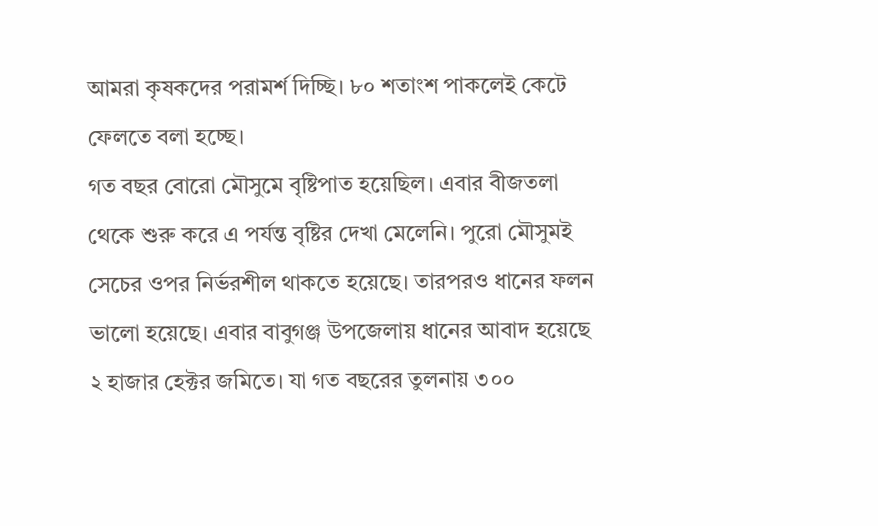আমরা কৃষকদের পরামর্শ দিচ্ছি। ৮০ শতাংশ পাকলেই কেটে ফেলতে বলা হচ্ছে।
গত বছর বোরো মৌসুমে বৃষ্টিপাত হয়েছিল। এবার বীজতলা থেকে শুরু করে এ পর্যন্ত বৃষ্টির দেখা মেলেনি। পুরো মৌসুমই সেচের ওপর নির্ভরশীল থাকতে হয়েছে। তারপরও ধানের ফলন ভালো হয়েছে। এবার বাবুগঞ্জ উপজেলায় ধানের আবাদ হয়েছে ২ হাজার হেক্টর জমিতে। যা গত বছরের তুলনায় ৩০০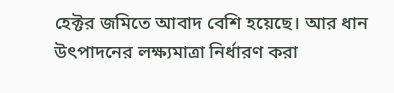হেক্টর জমিতে আবাদ বেশি হয়েছে। আর ধান উৎপাদনের লক্ষ্যমাত্রা নির্ধারণ করা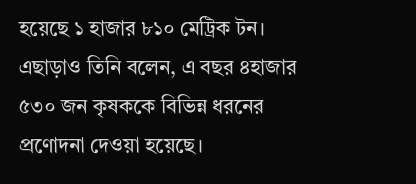হয়েছে ১ হাজার ৮১০ মেট্রিক টন।
এছাড়াও তিনি বলেন, এ বছর ৪হাজার ৫৩০ জন কৃষককে বিভিন্ন ধরনের প্রণোদনা দেওয়া হয়েছে।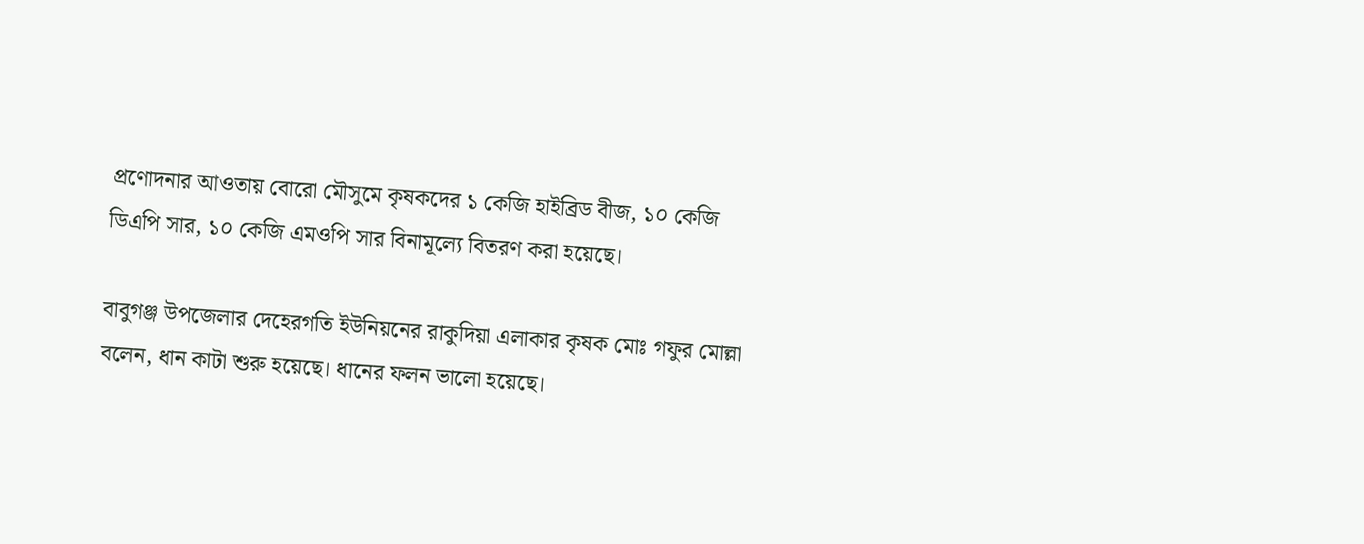প্রণোদনার আওতায় বোরো মৌসুমে কৃষকদের ১ কেজি হাইব্রিড বীজ, ১০ কেজি ডিএপি সার, ১০ কেজি এমওপি সার বিনামূল্যে বিতরণ করা হয়েছে।

বাবুগঞ্জ উপজেলার দেহেরগতি ইউনিয়নের রাকুদিয়া এলাকার কৃষক মোঃ গফুর মোল্লা বলেন, ধান কাটা শুরু হয়েছে। ধানের ফলন ভালো হয়েছে।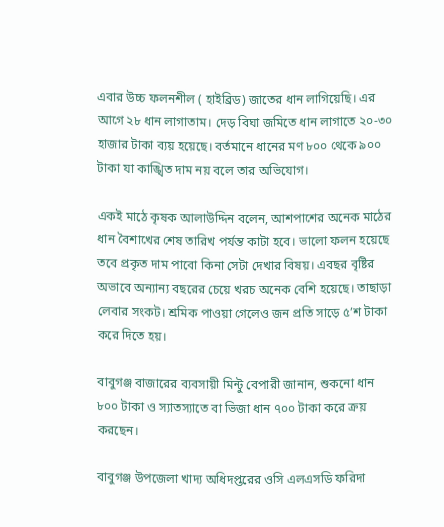এবার উচ্চ ফলনশীল ( হাইব্রিড) জাতের ধান লাগিয়েছি। এর আগে ২৮ ধান লাগাতাম। দেড় বিঘা জমিতে ধান লাগাতে ২০-৩০ হাজার টাকা ব্যয় হয়েছে। বর্তমানে ধানের মণ ৮০০ থেকে ৯০০ টাকা যা কাঙ্খিত দাম নয় বলে তার অভিযোগ।

একই মাঠে কৃষক আলাউদ্দিন বলেন, আশপাশের অনেক মাঠের ধান বৈশাখের শেষ তারিখ পর্যন্ত কাটা হবে। ভালো ফলন হয়েছে তবে প্রকৃত দাম পাবো কিনা সেটা দেখার বিষয়। এবছর বৃষ্টির অভাবে অন্যান্য বছরের চেয়ে খরচ অনেক বেশি হয়েছে। তাছাড়া লেবার সংকট। শ্রমিক পাওয়া গেলেও জন প্রতি সাড়ে ৫’শ টাকা করে দিতে হয়।

বাবুগঞ্জ বাজারের ব্যবসায়ী মিন্টু বেপারী জানান, শুকনো ধান ৮০০ টাকা ও স্যাতস্যাতে বা ভিজা ধান ৭০০ টাকা করে ক্রয় করছেন।

বাবুগঞ্জ উপজেলা খাদ্য অধিদপ্তরের ওসি এলএসডি ফরিদা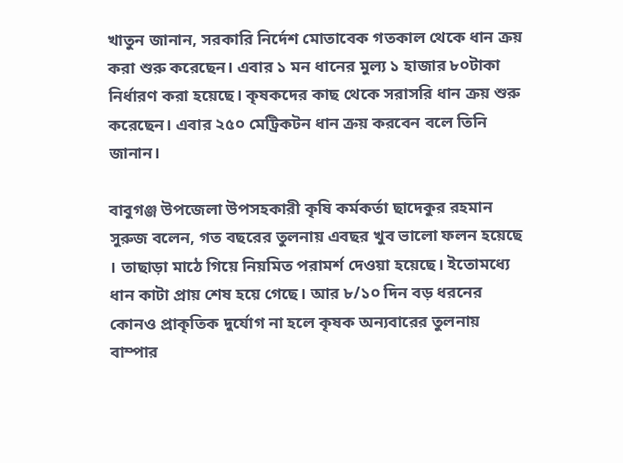খাতুন জানান, সরকারি নির্দেশ মোতাবেক গতকাল থেকে ধান ক্রয় করা শুরু করেছেন। এবার ১ মন ধানের মুল্য ১ হাজার ৮০টাকা নির্ধারণ করা হয়েছে। কৃষকদের কাছ থেকে সরাসরি ধান ক্রয় শুরু করেছেন। এবার ২৫০ মেট্রিকটন ধান ক্রয় করবেন বলে তিনি জানান।

বাবুগঞ্জ উপজেলা উপসহকারী কৃষি কর্মকর্তা ছাদেকুর রহমান সুরুজ বলেন, গত বছরের তুলনায় এবছর খুব ভালো ফলন হয়েছে । তাছাড়া মাঠে গিয়ে নিয়মিত পরামর্শ দেওয়া হয়েছে। ইতোমধ্যে ধান কাটা প্রায় শেষ হয়ে গেছে। আর ৮/১০ দিন বড় ধরনের কোনও প্রাকৃতিক দুর্যোগ না হলে কৃষক অন্যবারের তুলনায় বাম্পার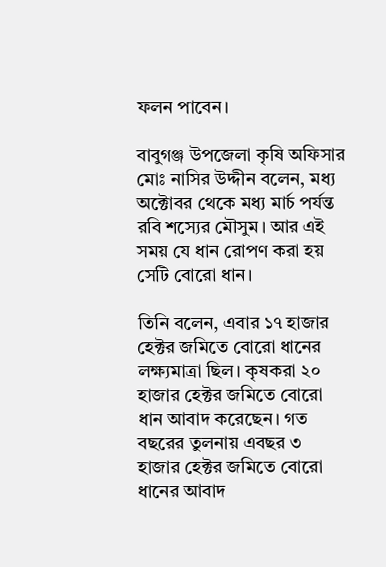ফলন পাবেন।

বাবুগঞ্জ উপজেলা কৃষি অফিসার মোঃ নাসির উদ্দীন বলেন, মধ্য অক্টোবর থেকে মধ্য মার্চ পর্যন্ত রবি শস্যের মৌসুম। আর এই সময় যে ধান রোপণ করা হয় সেটি বোরো ধান।

তিনি বলেন, এবার ১৭ হাজার হেক্টর জমিতে বোরো ধানের লক্ষ্যমাত্রা ছিল। কৃষকরা ২০ হাজার হেক্টর জমিতে বোরো ধান আবাদ করেছেন। গত বছরের তুলনায় এবছর ৩ হাজার হেক্টর জমিতে বোরো ধানের আবাদ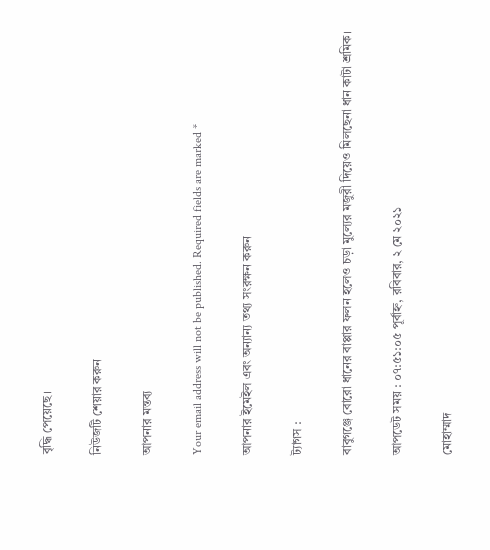বৃদ্ধি পেয়েছে।

নিউজটি শেয়ার করুন

আপনার মন্তব্য

Your email address will not be published. Required fields are marked *

আপনার ইমেইল এবং অন্যান্য তথ্য সংরক্ষন করুন

ট্যাগস :

বাবুগঞ্জে বোরো ধানের বাপ্পার ফলন হলেও চড়া মুল্যের মজুরী দিয়েও মিলছেনা ধান কাটা শ্রমিক।

আপডেট সময় : ০৭:৫১:০৫ পূর্বাহ্ন, রবিবার, ২ মে ২০২১

মোহাম্মাদ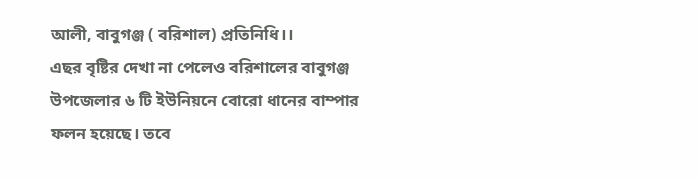আলী, বাবুগঞ্জ ( বরিশাল) প্রতিনিধি।।
এছর বৃষ্টির দেখা না পেলেও বরিশালের বাবুগঞ্জ উপজেলার ৬ টি ইউনিয়নে বোরো ধানের বাম্পার ফলন হয়েছে। তবে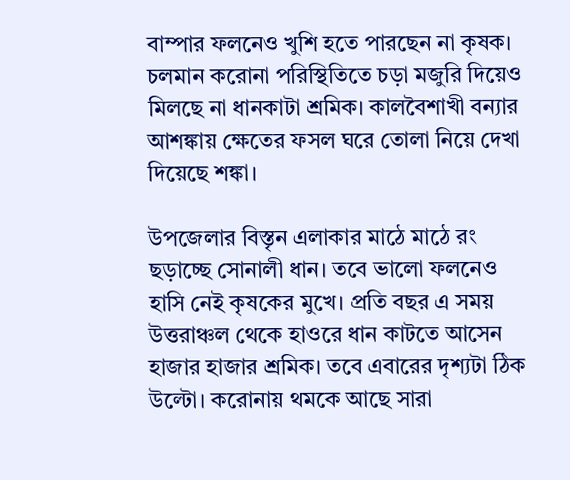বাম্পার ফলনেও খুশি হতে পারছেন না কৃষক। চলমান করোনা পরিস্থিতিতে চড়া মজুরি দিয়েও মিলছে না ধানকাটা শ্রমিক। কালবৈশাখী বন্যার আশঙ্কায় ক্ষেতের ফসল ঘরে তোলা নিয়ে দেখা দিয়েছে শঙ্কা।

উপজেলার বিস্তৃন এলাকার মাঠে মাঠে রং ছড়াচ্ছে সোনালী ধান। তবে ভালো ফলনেও হাসি নেই কৃষকের মুখে। প্রতি বছর এ সময় উত্তরাঞ্চল থেকে হাওরে ধান কাটতে আসেন হাজার হাজার শ্রমিক। তবে এবারের দৃশ্যটা ঠিক উল্টো। করোনায় থমকে আছে সারা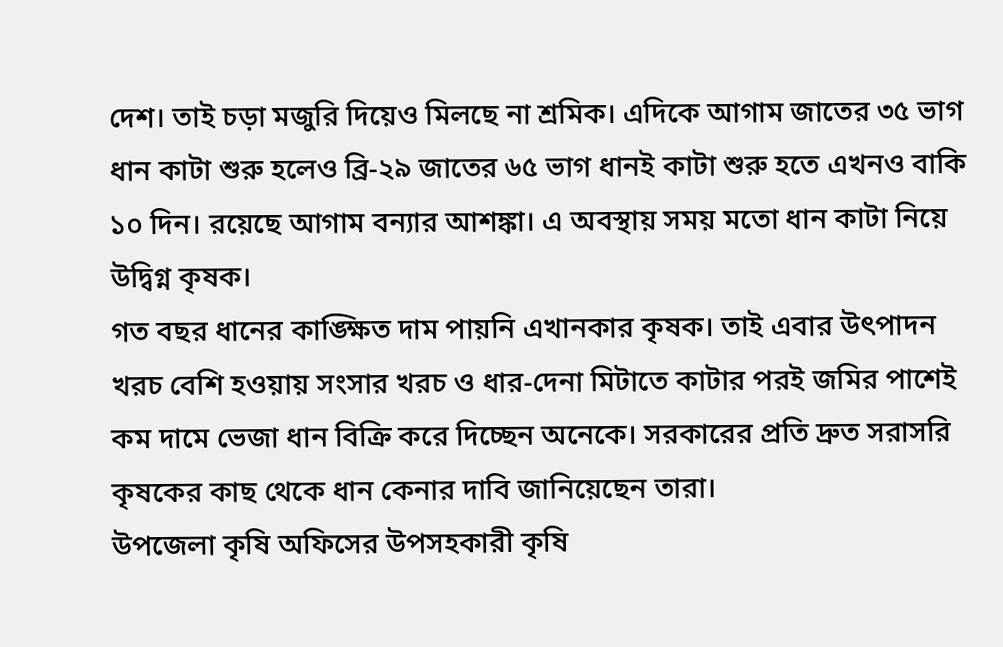দেশ। তাই চড়া মজুরি দিয়েও মিলছে না শ্রমিক। এদিকে আগাম জাতের ৩৫ ভাগ ধান কাটা শুরু হলেও ব্রি-২৯ জাতের ৬৫ ভাগ ধানই কাটা শুরু হতে এখনও বাকি ১০ দিন। রয়েছে আগাম বন্যার আশঙ্কা। এ অবস্থায় সময় মতো ধান কাটা নিয়ে উদ্বিগ্ন কৃষক।
গত বছর ধানের কাঙ্ক্ষিত দাম পায়নি এখানকার কৃষক। তাই এবার উৎপাদন খরচ বেশি হওয়ায় সংসার খরচ ও ধার-দেনা মিটাতে কাটার পরই জমির পাশেই কম দামে ভেজা ধান বিক্রি করে দিচ্ছেন অনেকে। সরকারের প্রতি দ্রুত সরাসরি কৃষকের কাছ থেকে ধান কেনার দাবি জানিয়েছেন তারা।
উপজেলা কৃষি অফিসের উপসহকারী কৃষি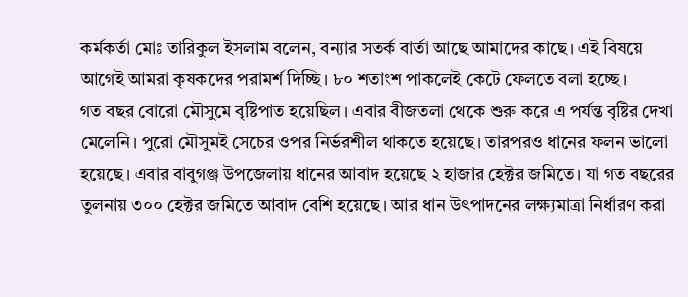কর্মকর্তা মোঃ তারিকুল ইসলাম বলেন, বন্যার সতর্ক বার্তা আছে আমাদের কাছে। এই বিষয়ে আগেই আমরা কৃষকদের পরামর্শ দিচ্ছি। ৮০ শতাংশ পাকলেই কেটে ফেলতে বলা হচ্ছে।
গত বছর বোরো মৌসুমে বৃষ্টিপাত হয়েছিল। এবার বীজতলা থেকে শুরু করে এ পর্যন্ত বৃষ্টির দেখা মেলেনি। পুরো মৌসুমই সেচের ওপর নির্ভরশীল থাকতে হয়েছে। তারপরও ধানের ফলন ভালো হয়েছে। এবার বাবুগঞ্জ উপজেলায় ধানের আবাদ হয়েছে ২ হাজার হেক্টর জমিতে। যা গত বছরের তুলনায় ৩০০ হেক্টর জমিতে আবাদ বেশি হয়েছে। আর ধান উৎপাদনের লক্ষ্যমাত্রা নির্ধারণ করা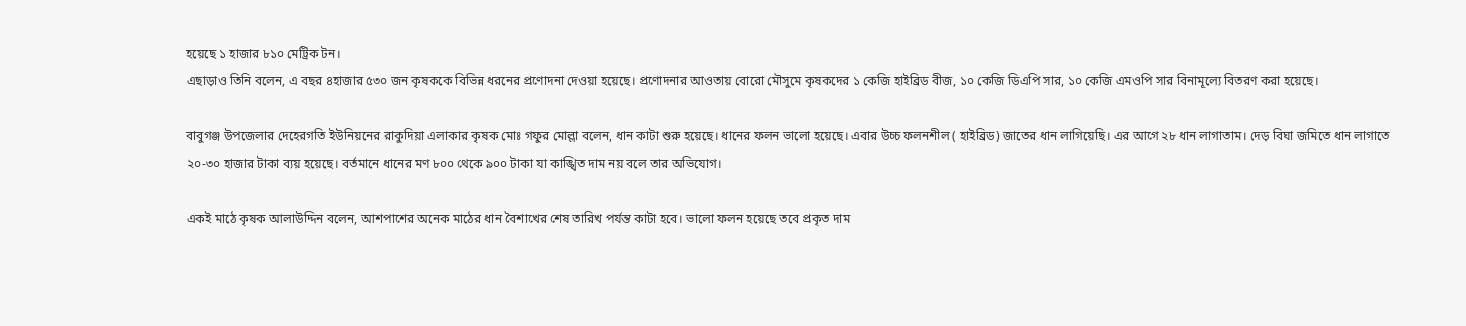হয়েছে ১ হাজার ৮১০ মেট্রিক টন।
এছাড়াও তিনি বলেন, এ বছর ৪হাজার ৫৩০ জন কৃষককে বিভিন্ন ধরনের প্রণোদনা দেওয়া হয়েছে। প্রণোদনার আওতায় বোরো মৌসুমে কৃষকদের ১ কেজি হাইব্রিড বীজ, ১০ কেজি ডিএপি সার, ১০ কেজি এমওপি সার বিনামূল্যে বিতরণ করা হয়েছে।

বাবুগঞ্জ উপজেলার দেহেরগতি ইউনিয়নের রাকুদিয়া এলাকার কৃষক মোঃ গফুর মোল্লা বলেন, ধান কাটা শুরু হয়েছে। ধানের ফলন ভালো হয়েছে। এবার উচ্চ ফলনশীল ( হাইব্রিড) জাতের ধান লাগিয়েছি। এর আগে ২৮ ধান লাগাতাম। দেড় বিঘা জমিতে ধান লাগাতে ২০-৩০ হাজার টাকা ব্যয় হয়েছে। বর্তমানে ধানের মণ ৮০০ থেকে ৯০০ টাকা যা কাঙ্খিত দাম নয় বলে তার অভিযোগ।

একই মাঠে কৃষক আলাউদ্দিন বলেন, আশপাশের অনেক মাঠের ধান বৈশাখের শেষ তারিখ পর্যন্ত কাটা হবে। ভালো ফলন হয়েছে তবে প্রকৃত দাম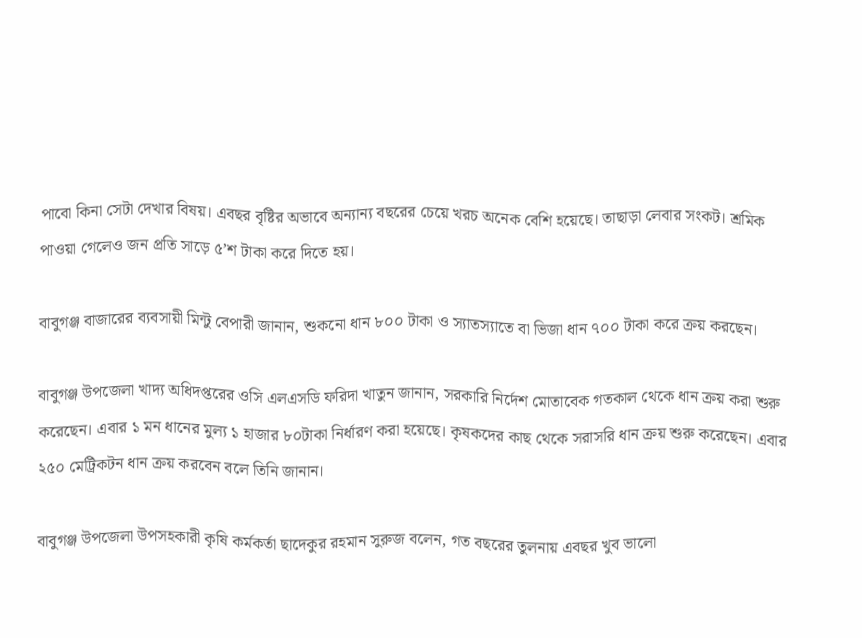পাবো কিনা সেটা দেখার বিষয়। এবছর বৃষ্টির অভাবে অন্যান্য বছরের চেয়ে খরচ অনেক বেশি হয়েছে। তাছাড়া লেবার সংকট। শ্রমিক পাওয়া গেলেও জন প্রতি সাড়ে ৫’শ টাকা করে দিতে হয়।

বাবুগঞ্জ বাজারের ব্যবসায়ী মিন্টু বেপারী জানান, শুকনো ধান ৮০০ টাকা ও স্যাতস্যাতে বা ভিজা ধান ৭০০ টাকা করে ক্রয় করছেন।

বাবুগঞ্জ উপজেলা খাদ্য অধিদপ্তরের ওসি এলএসডি ফরিদা খাতুন জানান, সরকারি নির্দেশ মোতাবেক গতকাল থেকে ধান ক্রয় করা শুরু করেছেন। এবার ১ মন ধানের মুল্য ১ হাজার ৮০টাকা নির্ধারণ করা হয়েছে। কৃষকদের কাছ থেকে সরাসরি ধান ক্রয় শুরু করেছেন। এবার ২৫০ মেট্রিকটন ধান ক্রয় করবেন বলে তিনি জানান।

বাবুগঞ্জ উপজেলা উপসহকারী কৃষি কর্মকর্তা ছাদেকুর রহমান সুরুজ বলেন, গত বছরের তুলনায় এবছর খুব ভালো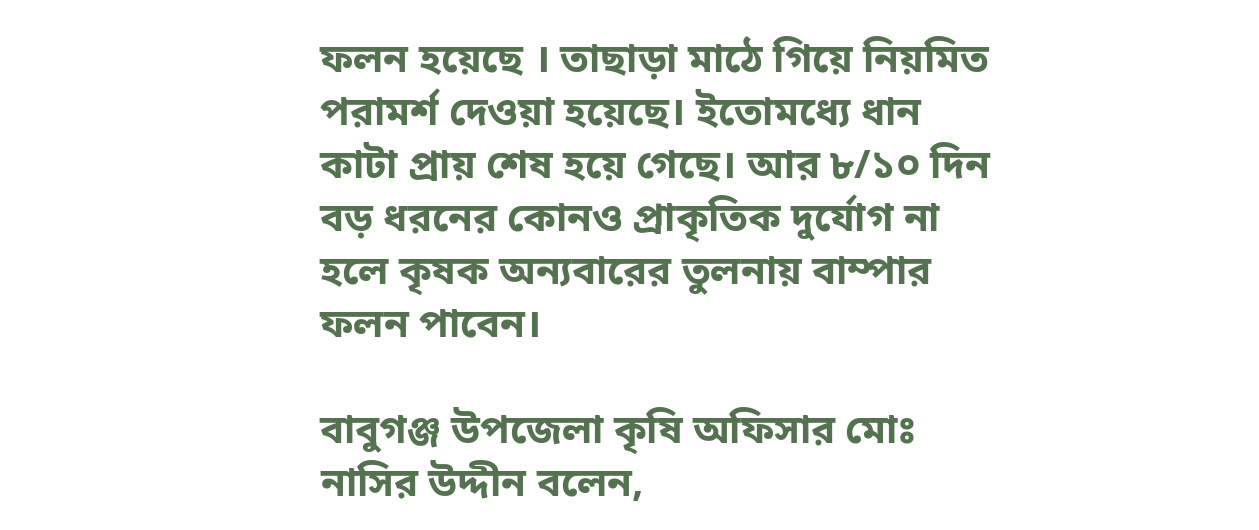ফলন হয়েছে । তাছাড়া মাঠে গিয়ে নিয়মিত পরামর্শ দেওয়া হয়েছে। ইতোমধ্যে ধান কাটা প্রায় শেষ হয়ে গেছে। আর ৮/১০ দিন বড় ধরনের কোনও প্রাকৃতিক দুর্যোগ না হলে কৃষক অন্যবারের তুলনায় বাম্পার ফলন পাবেন।

বাবুগঞ্জ উপজেলা কৃষি অফিসার মোঃ নাসির উদ্দীন বলেন,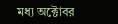মধ্য অক্টোবর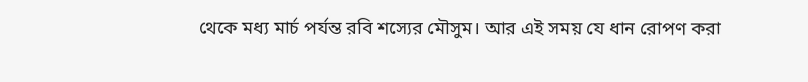থেকে মধ্য মার্চ পর্যন্ত রবি শস্যের মৌসুম। আর এই সময় যে ধান রোপণ করা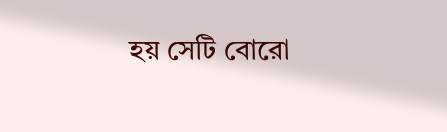হয় সেটি বোরো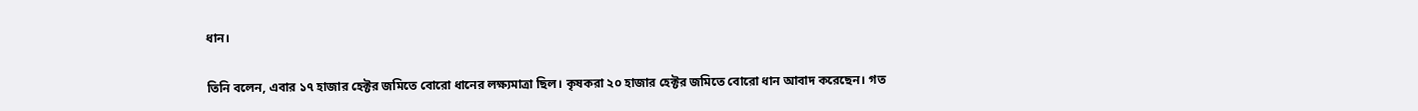ধান।

তিনি বলেন, এবার ১৭ হাজার হেক্টর জমিতে বোরো ধানের লক্ষ্যমাত্রা ছিল। কৃষকরা ২০ হাজার হেক্টর জমিতে বোরো ধান আবাদ করেছেন। গত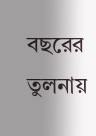বছরের তুলনায়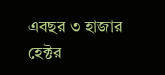এবছর ৩ হাজার হেক্টর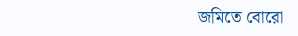জমিতে বোরো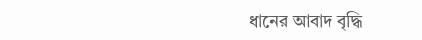ধানের আবাদ বৃদ্ধি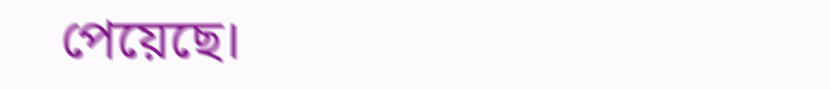পেয়েছে।